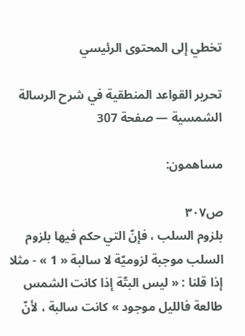تخطي إلى المحتوى الرئيسي

تحرير القواعد المنطقية في شرح الرسالة الشمسية — صفحة 307

مساهمون:

ص٣٠٧
بلزوم السلب ، فإنّ التي حكم فيها بلزوم السلب موجبة لزوميّة لا سالبة « 1 » - مثلا إذا قلنا : « ليس البتّة إذا كانت الشمس طالعة فالليل موجود » كانت سالبة ، لأنّ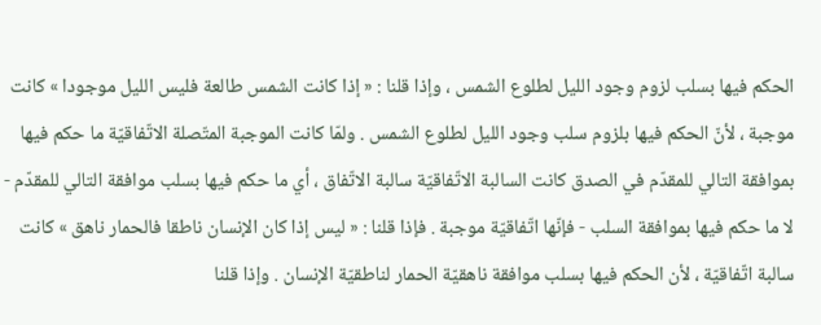الحكم فيها بسلب لزوم وجود الليل لطلوع الشمس ، وإذا قلنا : « إذا كانت الشمس طالعة فليس الليل موجودا » كانت موجبة ، لأنّ الحكم فيها بلزوم سلب وجود الليل لطلوع الشمس . ولمّا كانت الموجبة المتّصلة الاتّفاقيّة ما حكم فيها بموافقة التالي للمقدّم في الصدق كانت السالبة الاتّفاقيّة سالبة الاتّفاق ، أي ما حكم فيها بسلب موافقة التالي للمقدّم - لا ما حكم فيها بموافقة السلب - فإنّها اتّفاقيّة موجبة . فإذا قلنا : « ليس إذا كان الإنسان ناطقا فالحمار ناهق » كانت سالبة اتّفاقيّة ، لأن الحكم فيها بسلب موافقة ناهقيّة الحمار لناطقيّة الإنسان . وإذا قلنا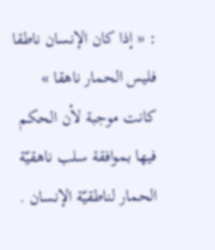: « إذا كان الإنسان ناطقا فليس الحمار ناهقا » كانت موجبة لأن الحكم فيها بموافقة سلب ناهقيّة الحمار لناطقيّة الإنسان .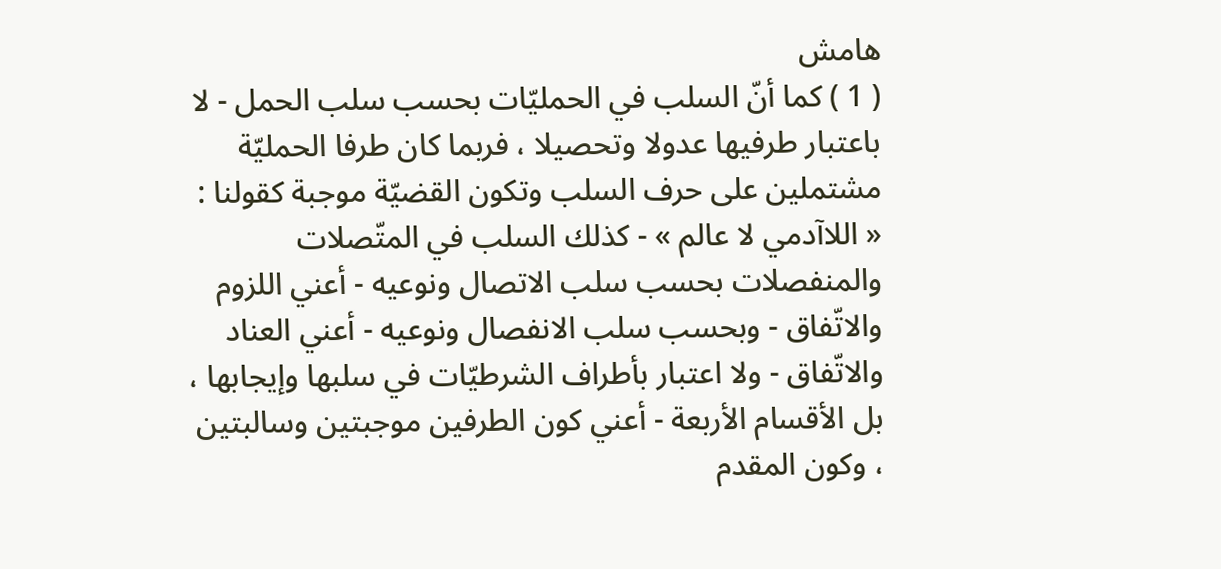هامش
( 1 ) كما أنّ السلب في الحمليّات بحسب سلب الحمل - لا باعتبار طرفيها عدولا وتحصيلا ، فربما كان طرفا الحمليّة مشتملين على حرف السلب وتكون القضيّة موجبة كقولنا : « اللاآدمي لا عالم » - كذلك السلب في المتّصلات والمنفصلات بحسب سلب الاتصال ونوعيه - أعني اللزوم والاتّفاق - وبحسب سلب الانفصال ونوعيه - أعني العناد والاتّفاق - ولا اعتبار بأطراف الشرطيّات في سلبها وإيجابها ، بل الأقسام الأربعة - أعني كون الطرفين موجبتين وسالبتين ، وكون المقدم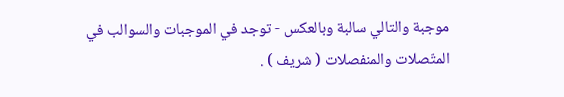موجبة والتالي سالبة وبالعكس - توجد في الموجبات والسوالب في المتّصلات والمنفصلات ( شريف ) .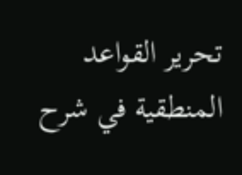تحرير القواعد المنطقية في شرح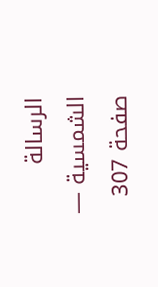الرسالة الشمسية — صفحة 307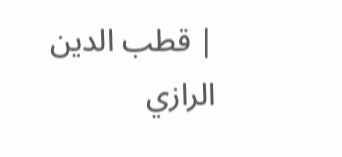| قطب الدين الرازي